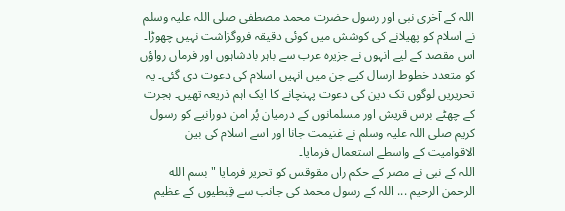اللہ کے آخری نبی اور رسول حضرت محمد مصطفی صلی اللہ علیہ وسلم نے اسلام کو پھیلانے کی کوشش میں کوئی دقیقہ فروگزاشت نہیں چھوڑا۔ اس مقصد کے لیے انہوں نے جزیرہ عرب سے باہر بادشاہوں اور فرماں رواؤں کو متعدد خطوط ارسال کیے جن میں انہیں اسلام کی دعوت دی گئی۔ یہ تحریریں لوگوں تک دین کی دعوت پہنچانے کا ایک اہم ذریعہ تھیں۔ ہجرت کے چھٹے برس قریش اور مسلمانوں کے درمیان پُر امن دورانیے کو رسول کریم صلی اللہ علیہ وسلم نے غنیمت جانا اور اسے اسلام کی بین الاقوامیت کے واسطے استعمال فرمایا۔
اللہ کے نبی نے مصر کے حکم راں مقوقس کو تحریر فرمایا " بسم الله الرحمن الرحيم ... اللہ کے رسول محمد کی جانب سے قِبطیوں کے عظیم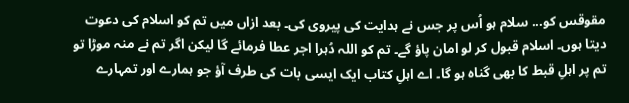مقوقس کو... سلام ہو اُس پر جس نے ہدایت کی پیروی کی۔ بعد ازاں میں تم کو اسلام کی دعوت دیتا ہوں۔ اسلام قبول کر لو امان پاؤ گے۔ تم کو اللہ دُہرا اجر عطا فرمائے گا لیکن اگر تم نے منہ موڑا تو تم پر اہلِ قبط کا بھی گناہ ہو گا۔ اے اہلِ کتاب ایک ایسی بات کی طرف آؤ جو ہمارے اور تمہارے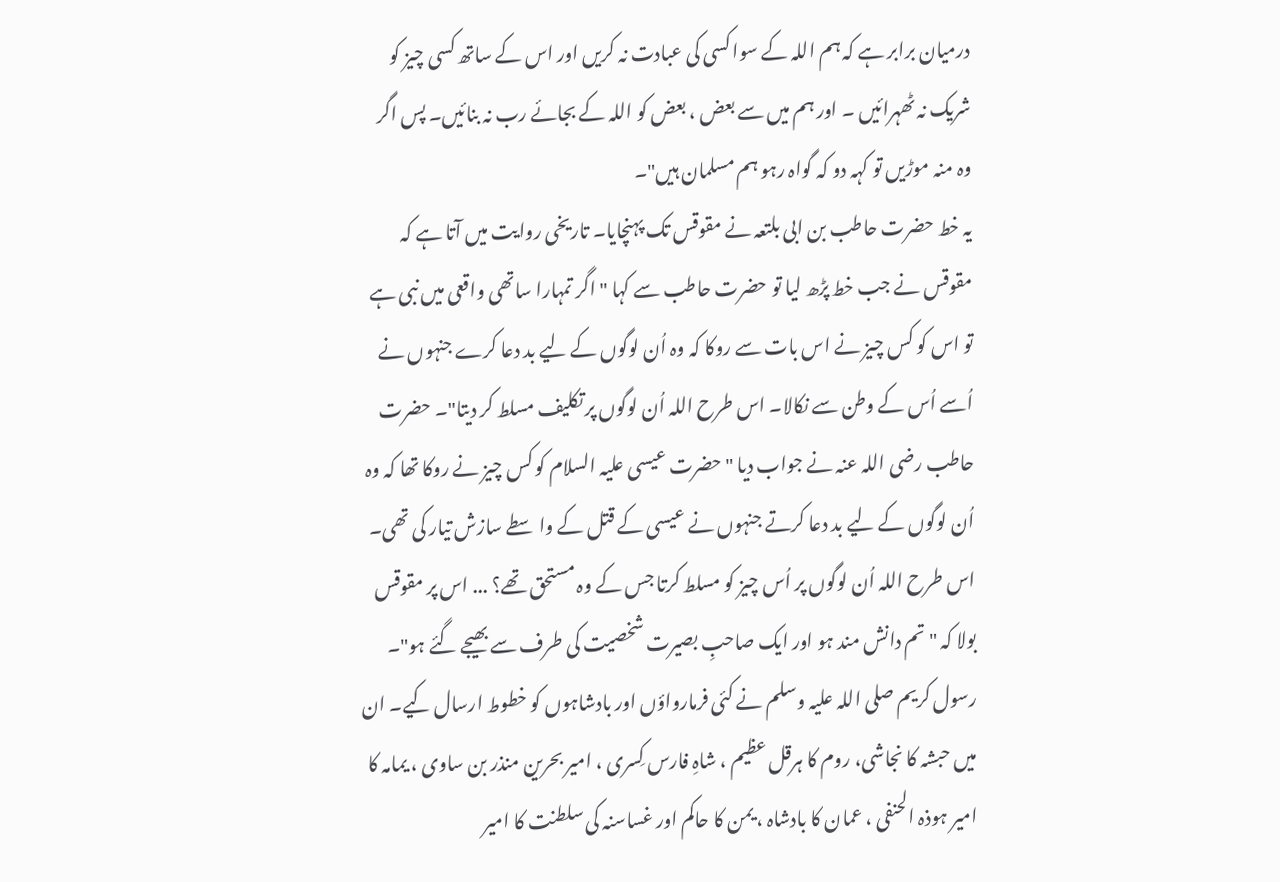درمیان برابر ہے کہ ہم اللہ کے سوا کسی کی عبادت نہ کریں اور اس کے ساتھ کسی چیز کو شریک نہ ٹھہرائیں ۔ اور ہم میں سے بعض ، بعض کو اللہ کے بجائے رب نہ بنائیں۔ پس اگر وہ منہ موڑیں تو کہہ دو کہ گواہ رہو ہم مسلمان ہیں"۔
یہ خط حضرت حاطب بن ابی بلتعہ نے مقوقس تک پہنچایا۔ تاریخی روایت میں آتا ہے کہ مقوقس نے جب خط پڑھ لیا تو حضرت حاطب سے کہا " اگر تمہارا ساتھی واقعی میں نبی ہے تو اس کو کس چیز نے اس بات سے روکا کہ وہ اُن لوگوں کے لیے بد دعا کرے جنہوں نے اُسے اُس کے وطن سے نکالا۔ اس طرح اللہ اُن لوگوں پر تکلیف مسلط کر دیتا"۔ حضرت حاطب رضی اللہ عنہ نے جواب دیا " حضرت عیسی علیہ السلام کو کس چیز نے روکا تھا کہ وہ اُن لوگوں کے لیے بد دعا کرتے جنہوں نے عیسی کے قتل کے واسطے سازش تیار کی تھی۔ اس طرح اللہ اُن لوگوں پر اُس چیز کو مسلط کرتا جس کے وہ مستحق تھے؟ ... اس پر مقوقس بولا کہ " تم دانش مند ہو اور ایک صاحبِ بصیرت شخصیت کی طرف سے بھیجے گئے ہو"۔
رسول کریم صلی اللہ علیہ وسلم نے کئی فرمارواؤں اور بادشاہوں کو خطوط ارسال کیے۔ ان میں حبشہ کا نجاشی، روم کا ہرقل عظیم ، شاہِ فارس کِسری ، امیر بحرین منذر بن ساوی ، یمامہ کا امیر ہوذہ الحنفی ، عمان کا بادشاہ ، یمن کا حاکم اور غساسنہ کی سلطنت کا امیر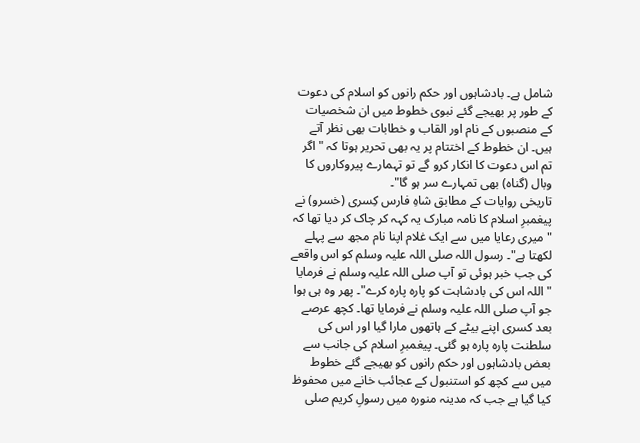شامل ہے۔ بادشاہوں اور حکم رانوں کو اسلام کی دعوت کے طور پر بھیجے گئے نبوی خطوط میں ان شخصیات کے منصبوں کے نام اور القاب و خطابات بھی نظر آتے ہیں۔ ان خطوط کے اختتام پر یہ بھی تحریر ہوتا کہ " اگر تم اس دعوت کا انکار کرو گے تو تہمارے پیروکاروں کا وبال (گناہ) بھی تمہارے سر ہو گا"۔
تاریخی روایات کے مطابق شاہِ فارس کِسری (خسرو) نے پیغمبرِ اسلام کا نامہ مبارک یہ کہہ کر چاک کر دیا تھا کہ "میری رعایا میں سے ایک غلام اپنا نام مجھ سے پہلے لکھتا ہے"۔ رسول اللہ صلی اللہ علیہ وسلم کو اس واقعے کی جب خبر ہوئی تو آپ صلی اللہ علیہ وسلم نے فرمایا " اللہ اس کی بادشاہت کو پارہ پارہ کرے"۔ پھر وہ ہی ہوا جو آپ صلی اللہ علیہ وسلم نے فرمایا تھا۔ کچھ عرصے بعد کسری اپنے بیٹے کے ہاتھوں مارا گیا اور اس کی سلطنت پارہ پارہ ہو گئی۔ پیغمبرِ اسلام کی جانب سے بعض بادشاہوں اور حکم رانوں کو بھیجے گئے خطوط میں سے کچھ کو استنبول کے عجائب خانے میں محفوظ کیا گیا ہے جب کہ مدینہ منورہ میں رسولِ کریم صلی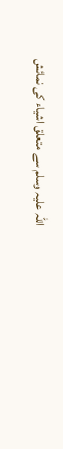اللہ علیہ وسلم سے متعلق اشیاء کی نمائش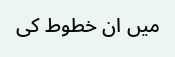میں ان خطوط کی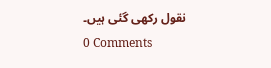نقول رکھی گئی ہیں۔
0 Comments